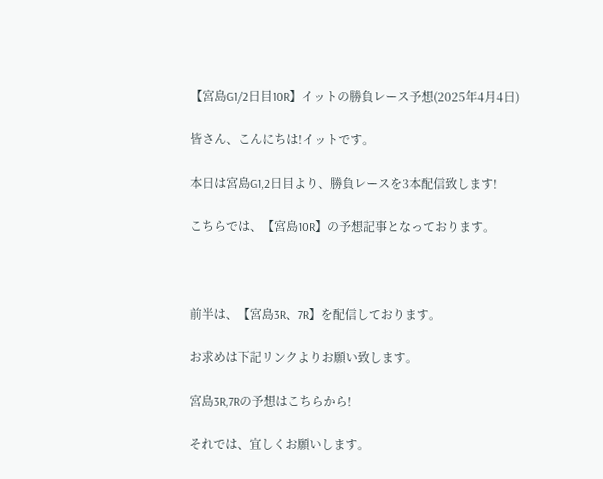【宮島G1/2日目10R】イットの勝負レース予想(2025年4月4日)

皆さん、こんにちは!イットです。

本日は宮島G1,2日目より、勝負レースを3本配信致します!

こちらでは、【宮島10R】の予想記事となっております。



前半は、【宮島3R、7R】を配信しております。

お求めは下記リンクよりお願い致します。

宮島3R,7Rの予想はこちらから!

それでは、宜しくお願いします。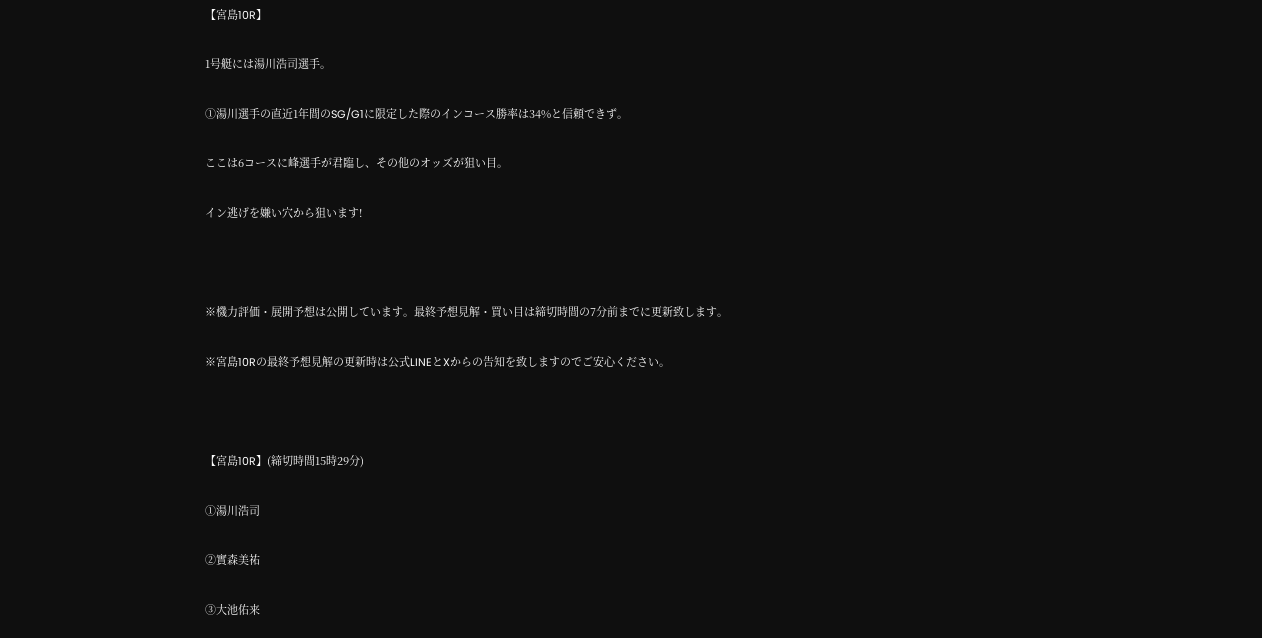【宮島10R】

1号艇には湯川浩司選手。

①湯川選手の直近1年間のSG/G1に限定した際のインコース勝率は34%と信頼できず。

ここは6コースに峰選手が君臨し、その他のオッズが狙い目。

イン逃げを嫌い穴から狙います!



※機力評価・展開予想は公開しています。最終予想見解・買い目は締切時間の7分前までに更新致します。

※宮島10Rの最終予想見解の更新時は公式LINEとXからの告知を致しますのでご安心ください。



【宮島10R】(締切時間15時29分)

①湯川浩司

②實森美祐

③大池佑来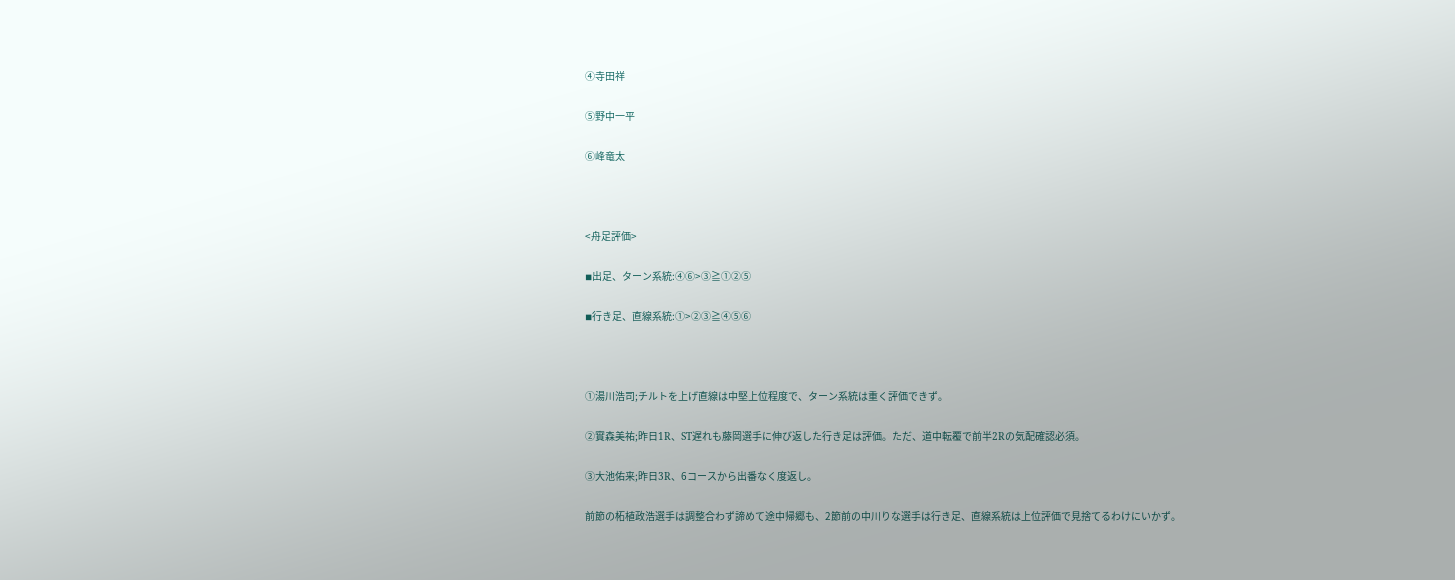④寺田祥

⑤野中一平

⑥峰竜太



<舟足評価>

◾出足、ターン系統:④⑥>③≧①②⑤

◾行き足、直線系統:①>②③≧④⑤⑥



①湯川浩司;チルトを上げ直線は中堅上位程度で、ターン系統は重く評価できず。

②實森美祐;昨日1R、ST遅れも藤岡選手に伸び返した行き足は評価。ただ、道中転覆で前半2Rの気配確認必須。

③大池佑来;昨日3R、6コースから出番なく度返し。

前節の柘植政浩選手は調整合わず諦めて途中帰郷も、2節前の中川りな選手は行き足、直線系統は上位評価で見捨てるわけにいかず。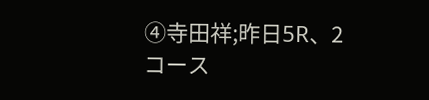④寺田祥;昨日5R、2コース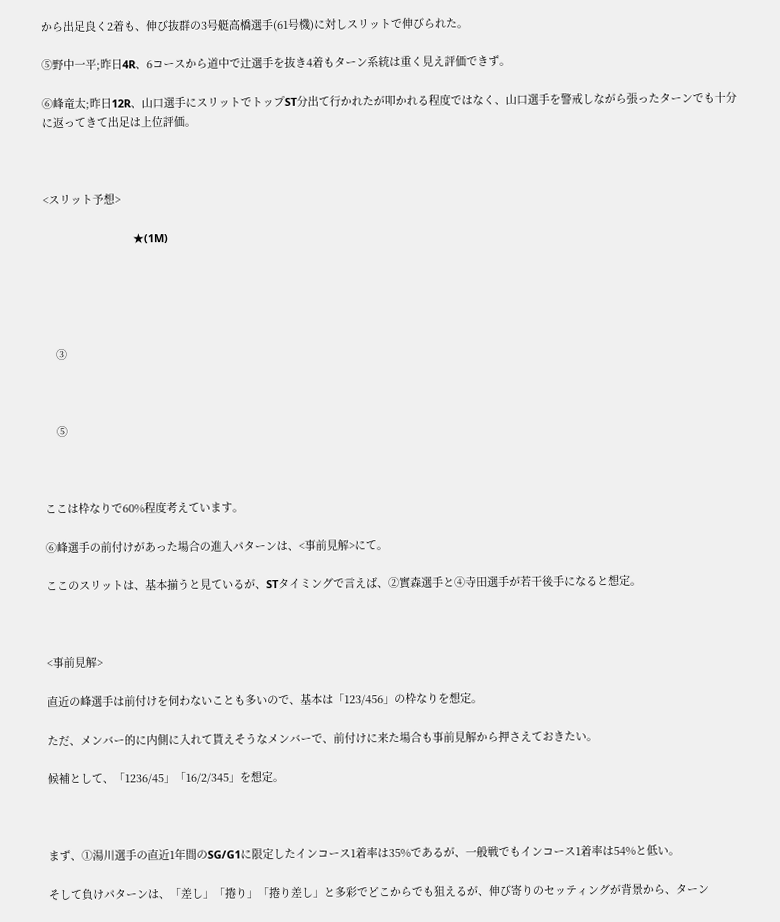から出足良く2着も、伸び抜群の3号艇高橋選手(61号機)に対しスリットで伸びられた。

⑤野中一平;昨日4R、6コースから道中で辻選手を抜き4着もターン系統は重く見え評価できず。

⑥峰竜太;昨日12R、山口選手にスリットでトップST分出て行かれたが叩かれる程度ではなく、山口選手を警戒しながら張ったターンでも十分に返ってきて出足は上位評価。



<スリット予想>

                              ★(1M)





    ③



    ⑤



ここは枠なりで60%程度考えています。

⑥峰選手の前付けがあった場合の進入パターンは、<事前見解>にて。

ここのスリットは、基本揃うと見ているが、STタイミングで言えば、②實森選手と④寺田選手が若干後手になると想定。



<事前見解>

直近の峰選手は前付けを伺わないことも多いので、基本は「123/456」の枠なりを想定。

ただ、メンバー的に内側に入れて貰えそうなメンバーで、前付けに来た場合も事前見解から押さえておきたい。

候補として、「1236/45」「16/2/345」を想定。



まず、①湯川選手の直近1年間のSG/G1に限定したインコース1着率は35%であるが、一般戦でもインコース1着率は54%と低い。

そして負けパターンは、「差し」「捲り」「捲り差し」と多彩でどこからでも狙えるが、伸び寄りのセッティングが背景から、ターン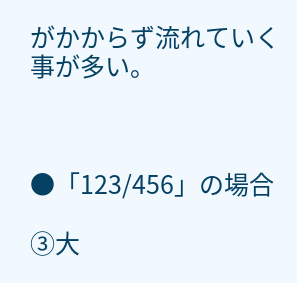がかからず流れていく事が多い。



●「123/456」の場合

③大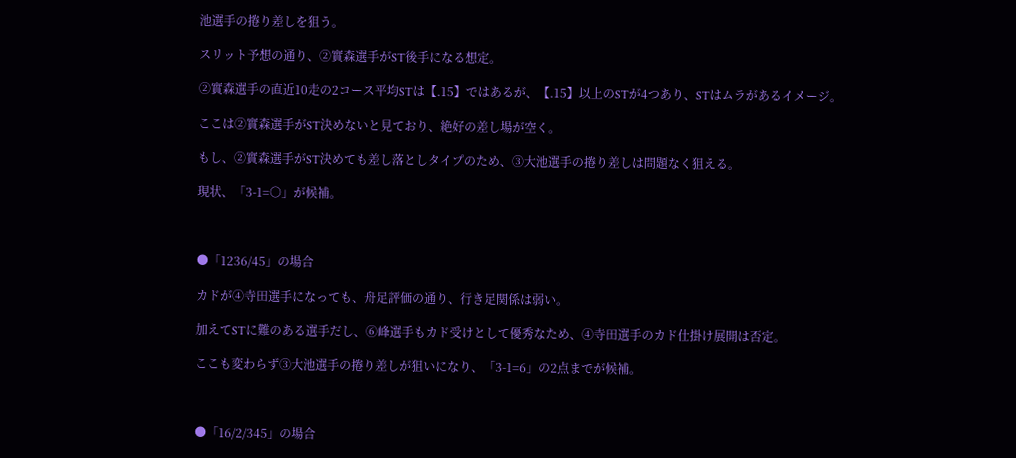池選手の捲り差しを狙う。

スリット予想の通り、②實森選手がST後手になる想定。

②實森選手の直近10走の2コース平均STは【.15】ではあるが、【.15】以上のSTが4つあり、STはムラがあるイメージ。

ここは②實森選手がST決めないと見ており、絶好の差し場が空く。

もし、②實森選手がST決めても差し落としタイプのため、③大池選手の捲り差しは問題なく狙える。

現状、「3-1=○」が候補。



●「1236/45」の場合

カドが④寺田選手になっても、舟足評価の通り、行き足関係は弱い。

加えてSTに難のある選手だし、⑥峰選手もカド受けとして優秀なため、④寺田選手のカド仕掛け展開は否定。

ここも変わらず③大池選手の捲り差しが狙いになり、「3-1=6」の2点までが候補。



●「16/2/345」の場合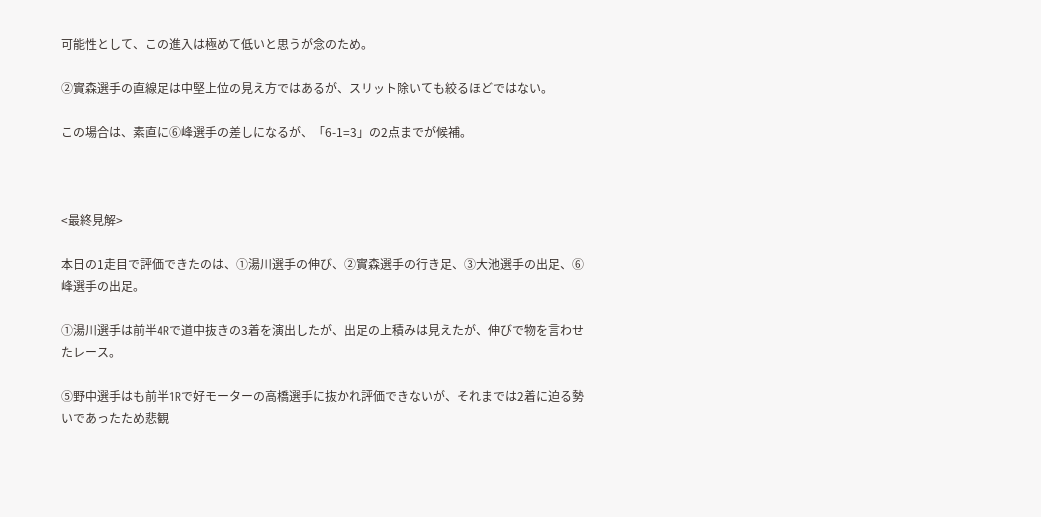可能性として、この進入は極めて低いと思うが念のため。

②實森選手の直線足は中堅上位の見え方ではあるが、スリット除いても絞るほどではない。

この場合は、素直に⑥峰選手の差しになるが、「6-1=3」の2点までが候補。



<最終見解>

本日の1走目で評価できたのは、①湯川選手の伸び、②實森選手の行き足、③大池選手の出足、⑥峰選手の出足。

①湯川選手は前半4Rで道中抜きの3着を演出したが、出足の上積みは見えたが、伸びで物を言わせたレース。

⑤野中選手はも前半1Rで好モーターの高橋選手に抜かれ評価できないが、それまでは2着に迫る勢いであったため悲観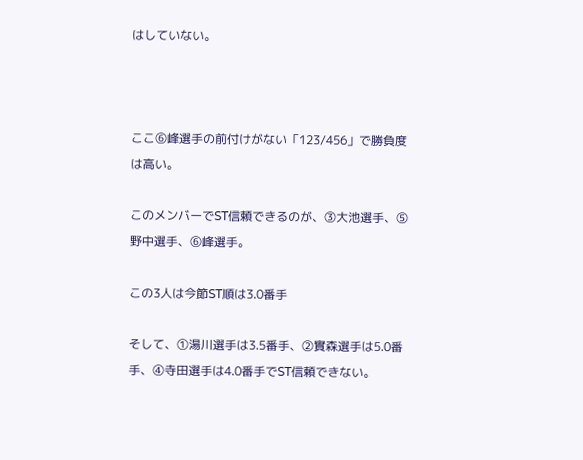はしていない。



ここ⑥峰選手の前付けがない「123/456」で勝負度は高い。

このメンバーでST信頼できるのが、③大池選手、⑤野中選手、⑥峰選手。

この3人は今節ST順は3.0番手

そして、①湯川選手は3.5番手、②實森選手は5.0番手、④寺田選手は4.0番手でST信頼できない。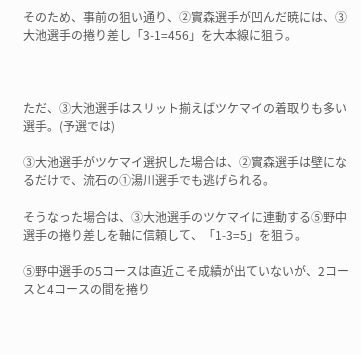そのため、事前の狙い通り、②實森選手が凹んだ暁には、③大池選手の捲り差し「3-1=456」を大本線に狙う。



ただ、③大池選手はスリット揃えばツケマイの着取りも多い選手。(予選では)

③大池選手がツケマイ選択した場合は、②實森選手は壁になるだけで、流石の①湯川選手でも逃げられる。

そうなった場合は、③大池選手のツケマイに連動する⑤野中選手の捲り差しを軸に信頼して、「1-3=5」を狙う。

⑤野中選手の5コースは直近こそ成績が出ていないが、2コースと4コースの間を捲り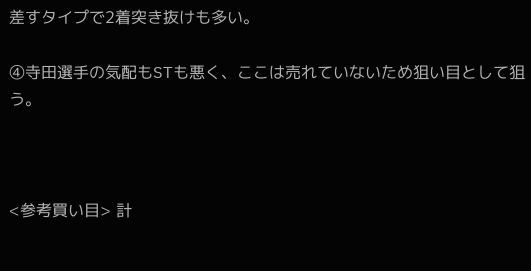差すタイプで2着突き抜けも多い。

④寺田選手の気配もSTも悪く、ここは売れていないため狙い目として狙う。



<参考買い目> 計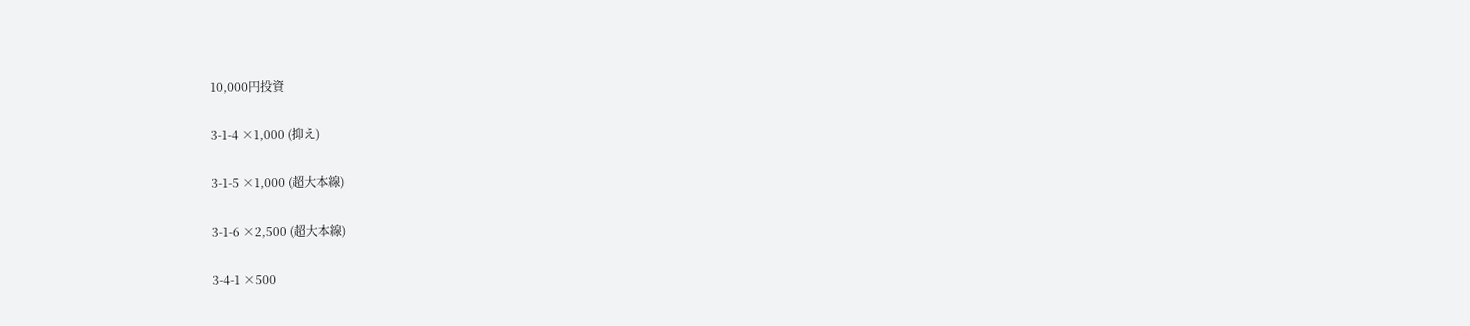10,000円投資

3-1-4 ×1,000 (抑え)

3-1-5 ×1,000 (超大本線)

3-1-6 ×2,500 (超大本線)

3-4-1 ×500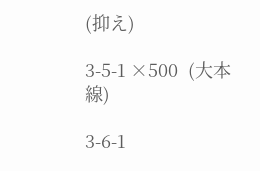(抑え)

3-5-1 ×500  (大本線)

3-6-1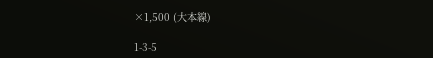×1,500 (大本線)

1-3-5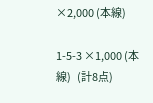×2,000 (本線)

1-5-3 ×1,000 (本線)   (計8点)